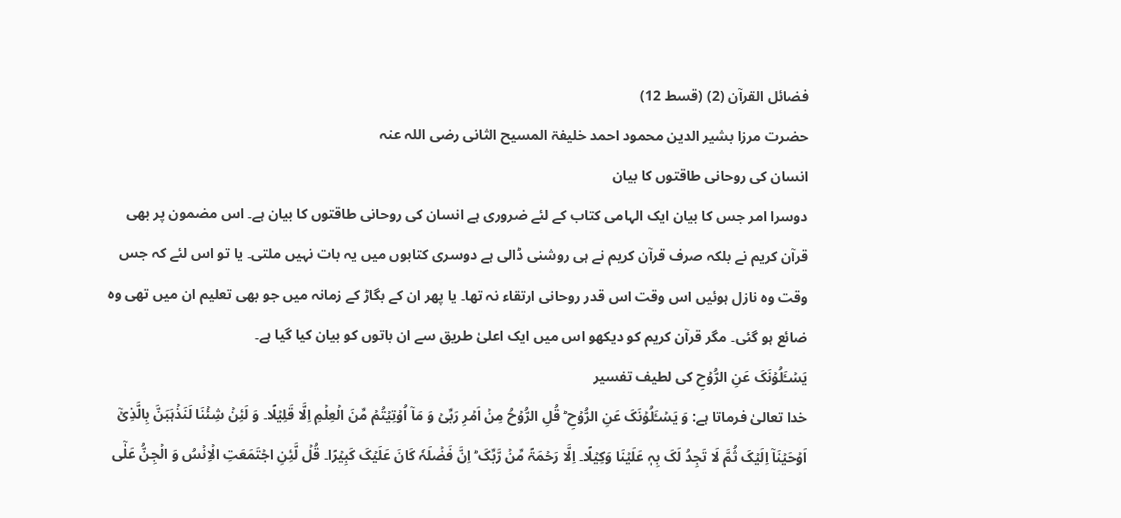فضائل القرآن (2) (قسط 12)
حضرت مرزا بشیر الدین محمود احمد خلیفۃ المسیح الثانی رضی اللہ عنہ
انسان کی روحانی طاقتوں کا بیان
دوسرا امر جس کا بیان ایک الہامی کتاب کے لئے ضروری ہے انسان کی روحانی طاقتوں کا بیان ہے۔ اس مضمون پر بھی قرآن کریم نے بلکہ صرف قرآن کریم نے ہی روشنی ڈالی ہے دوسری کتابوں میں یہ بات نہیں ملتی۔ یا تو اس لئے کہ جس وقت وہ نازل ہوئیں اس وقت اس قدر روحانی ارتقاء نہ تھا۔ یا پھر ان کے بگاڑ کے زمانہ میں جو بھی تعلیم ان میں تھی وہ ضائع ہو گئی۔ مگر قرآن کریم کو دیکھو اس میں ایک اعلیٰ طریق سے ان باتوں کو بیان کیا گیا ہے۔
یَسۡـَٔلُوۡنَکَ عَنِ الرُّوۡحِ کی لطیف تفسیر
خدا تعالیٰ فرماتا ہے: وَ یَسۡـَٔلُوۡنَکَ عَنِ الرُّوۡحِ ؕ قُلِ الرُّوۡحُ مِنۡ اَمۡرِ رَبِّیۡ وَ مَاۤ اُوۡتِیۡتُمۡ مِّنَ الۡعِلۡمِ اِلَّا قَلِیۡلًا۔ وَ لَئِنۡ شِئۡنَا لَنَذۡہَبَنَّ بِالَّذِیۡۤ اَوۡحَیۡنَاۤ اِلَیۡکَ ثُمَّ لَا تَجِدُ لَکَ بِہٖ عَلَیۡنَا وَکِیۡلًا۔ اِلَّا رَحۡمَۃً مِّنۡ رَّبِّکَ ؕ اِنَّ فَضۡلَہٗ کَانَ عَلَیۡکَ کَبِیۡرًا۔ قُلۡ لَّئِنِ اجۡتَمَعَتِ الۡاِنۡسُ وَ الۡجِنُّ عَلٰۤی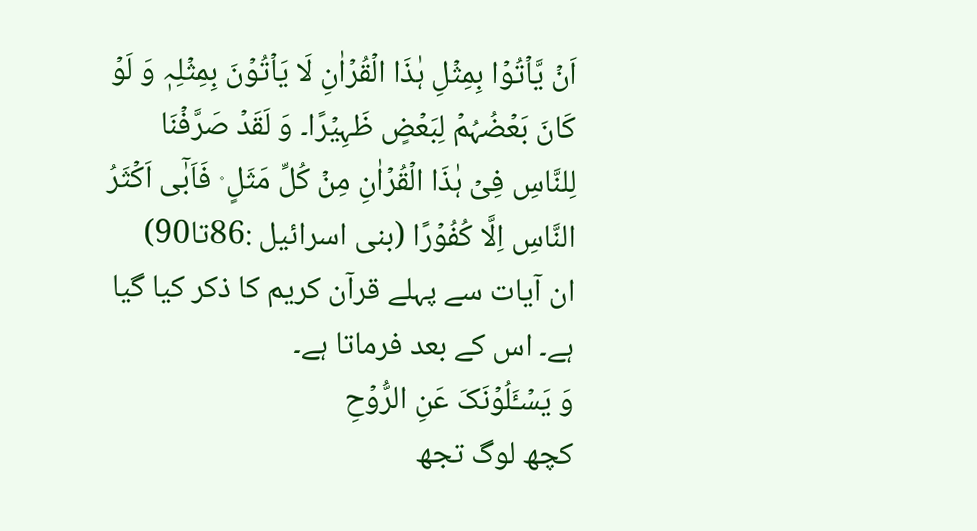اَنۡ یَّاۡتُوۡا بِمِثۡلِ ہٰذَا الۡقُرۡاٰنِ لَا یَاۡتُوۡنَ بِمِثۡلِہٖ وَ لَوۡ کَانَ بَعۡضُہُمۡ لِبَعۡضٍ ظَہِیۡرًا۔ وَ لَقَدۡ صَرَّفۡنَا لِلنَّاسِ فِیۡ ہٰذَا الۡقُرۡاٰنِ مِنۡ کُلِّ مَثَلٍ ۫ فَاَبٰۤی اَکۡثَرُ النَّاسِ اِلَّا کُفُوۡرًا (بنی اسرائیل :86تا90)
ان آیات سے پہلے قرآن کریم کا ذکر کیا گیا ہے۔ اس کے بعد فرماتا ہے۔
وَ یَسۡـَٔلُوۡنَکَ عَنِ الرُّوۡحِ
کچھ لوگ تجھ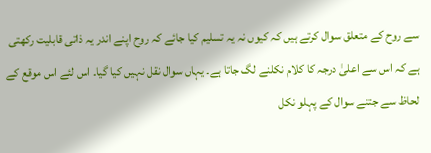سے روح کے متعلق سوال کرتے ہیں کہ کیوں نہ یہ تسلیم کیا جائے کہ روح اپنے اندر یہ ذاتی قابلیت رکھتی ہے کہ اس سے اعلیٰ درجہ کا کلام نکلنے لگ جاتا ہے۔ یہاں سوال نقل نہیں کیا گیا۔ اس لئے اس موقع کے لحاظ سے جتنے سوال کے پہلو نکل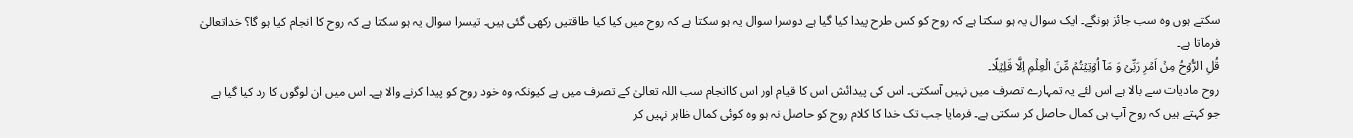سکتے ہوں وہ سب جائز ہونگے۔ ایک سوال یہ ہو سکتا ہے کہ روح کو کس طرح پیدا کیا گیا ہے دوسرا سوال یہ ہو سکتا ہے کہ روح میں کیا کیا طاقتیں رکھی گئی ہیں۔ تیسرا سوال یہ ہو سکتا ہے کہ روح کا انجام کیا ہو گا؟ خداتعالیٰ فرماتا ہے۔
قُلِ الرُّوۡحُ مِنۡ اَمۡرِ رَبِّیۡ وَ مَاۤ اُوۡتِیۡتُمۡ مِّنَ الۡعِلۡمِ اِلَّا قَلِیۡلًا۔
روح مادیات سے بالا ہے اس لئے یہ تمہارے تصرف میں نہیں آسکتی۔ اس کی پیدائش اس کا قیام اور اس کاانجام سب اللہ تعالیٰ کے تصرف میں ہے کیونکہ وہ خود روح کو پیدا کرنے والا ہے۔ اس میں ان لوگوں کا رد کیا گیا ہے جو کہتے ہیں کہ روح آپ ہی کمال حاصل کر سکتی ہے۔ فرمایا جب تک خدا کا کلام روح کو حاصل نہ ہو وہ کوئی کمال ظاہر نہیں کر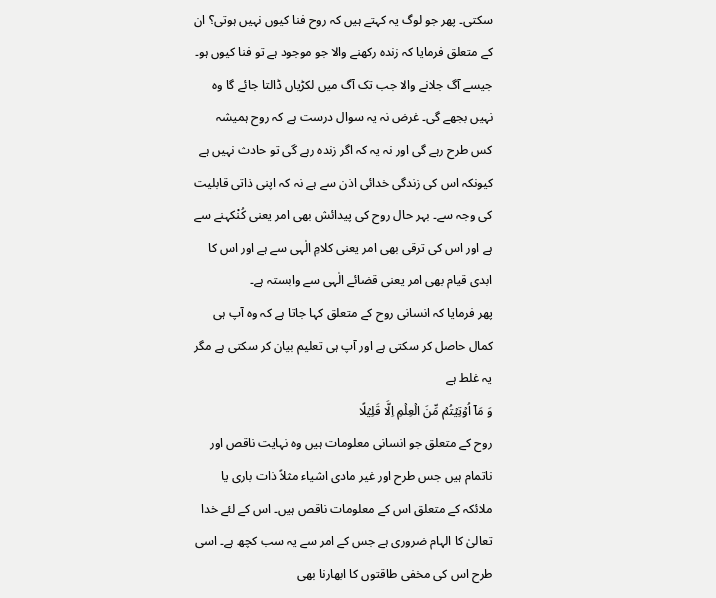سکتی۔ پھر جو لوگ یہ کہتے ہیں کہ روح فنا کیوں نہیں ہوتی؟ ان کے متعلق فرمایا کہ زندہ رکھنے والا جو موجود ہے تو فنا کیوں ہو۔ جیسے آگ جلانے والا جب تک آگ میں لکڑیاں ڈالتا جائے گا وہ نہیں بجھے گی۔ غرض نہ یہ سوال درست ہے کہ روح ہمیشہ کس طرح رہے گی اور نہ یہ کہ اگر زندہ رہے گی تو حادث نہیں ہے کیونکہ اس کی زندگی خدائی اذن سے ہے نہ کہ اپنی ذاتی قابلیت کی وجہ سے۔ بہر حال روح کی پیدائش بھی امر یعنی کُنْکہنے سے ہے اور اس کی ترقی بھی امر یعنی کلامِ الٰہی سے ہے اور اس کا ابدی قیام بھی امر یعنی قضائے الٰہی سے وابستہ ہے۔
پھر فرمایا کہ انسانی روح کے متعلق کہا جاتا ہے کہ وہ آپ ہی کمال حاصل کر سکتی ہے اور آپ ہی تعلیم بیان کر سکتی ہے مگر یہ غلط ہے
وَ مَاۤ اُوۡتِیۡتُمۡ مِّنَ الۡعِلۡمِ اِلَّا قَلِیۡلًا
روح کے متعلق جو انسانی معلومات ہیں وہ نہایت ناقص اور ناتمام ہیں جس طرح اور غیر مادی اشیاء مثلاً ذات باری یا ملائکہ کے متعلق اس کے معلومات ناقص ہیں۔ اس کے لئے خدا تعالیٰ کا الہام ضروری ہے جس کے امر سے یہ سب کچھ ہے۔ اسی طرح اس کی مخفی طاقتوں کا ابھارنا بھی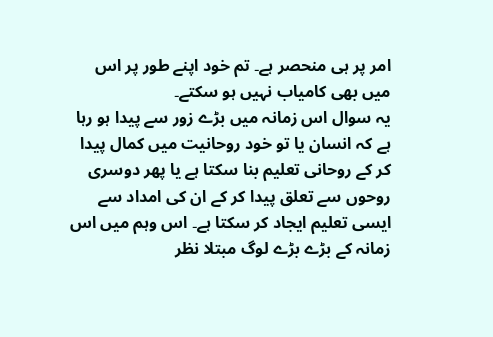امر پر ہی منحصر ہے۔ تم خود اپنے طور پر اس میں بھی کامیاب نہیں ہو سکتے۔
یہ سوال اس زمانہ میں بڑے زور سے پیدا ہو رہا ہے کہ انسان یا تو خود روحانیت میں کمال پیدا کر کے روحانی تعلیم بنا سکتا ہے یا پھر دوسری روحوں سے تعلق پیدا کر کے ان کی امداد سے ایسی تعلیم ایجاد کر سکتا ہے۔ اس وہم میں اس زمانہ کے بڑے بڑے لوگ مبتلا نظر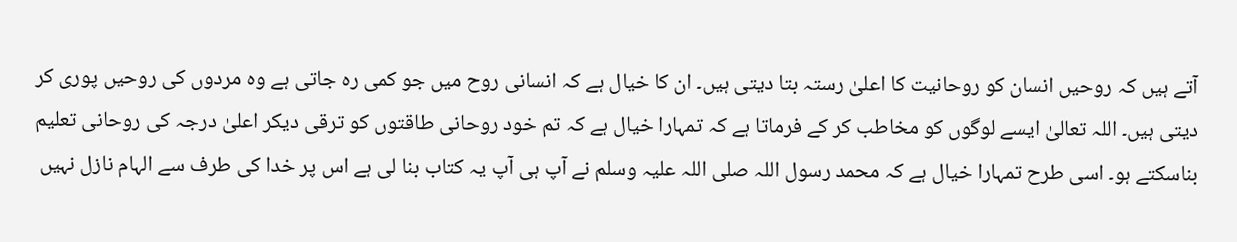آتے ہیں کہ روحیں انسان کو روحانیت کا اعلیٰ رستہ بتا دیتی ہیں۔ ان کا خیال ہے کہ انسانی روح میں جو کمی رہ جاتی ہے وہ مردوں کی روحیں پوری کر دیتی ہیں۔ اللہ تعالیٰ ایسے لوگوں کو مخاطب کر کے فرماتا ہے کہ تمہارا خیال ہے کہ تم خود روحانی طاقتوں کو ترقی دیکر اعلیٰ درجہ کی روحانی تعلیم بناسکتے ہو۔ اسی طرح تمہارا خیال ہے کہ محمد رسول اللہ صلی اللہ علیہ وسلم نے آپ ہی آپ یہ کتاب بنا لی ہے اس پر خدا کی طرف سے الہام نازل نہیں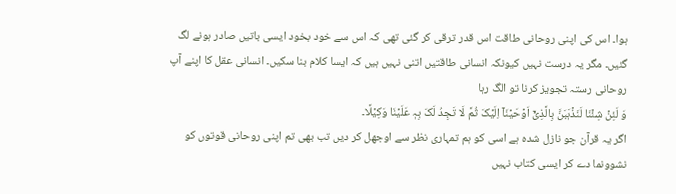ہوا۔ اس کی اپنی روحانی طاقت اس قدر ترقی کر گئی تھی کہ اس سے خود بخود ایسی باتیں صادر ہونے لگ گئیں۔ مگر یہ درست نہیں کیونکہ انسانی طاقتیں اتنی نہیں ہیں کہ ایسا کلام بنا سکیں۔ انسانی عقل کا اپنے آپ روحانی رستہ تجویز کرنا تو الگ رہا
وَ لَئِنۡ شِئۡنَا لَنَذۡہَبَنَّ بِالَّذِیۡۤ اَوۡحَیۡنَاۤ اِلَیۡکَ ثُمَّ لَا تَجِدُ لَکَ بِہٖ عَلَیۡنَا وَکِیۡلًا۔
اگر یہ قرآن جو نازل شدہ ہے اسی کو ہم تمہاری نظر سے اوجھل کر دیں تب بھی تم اپنی روحانی قوتوں کو نشوونما دے کر ایسی کتاب نہیں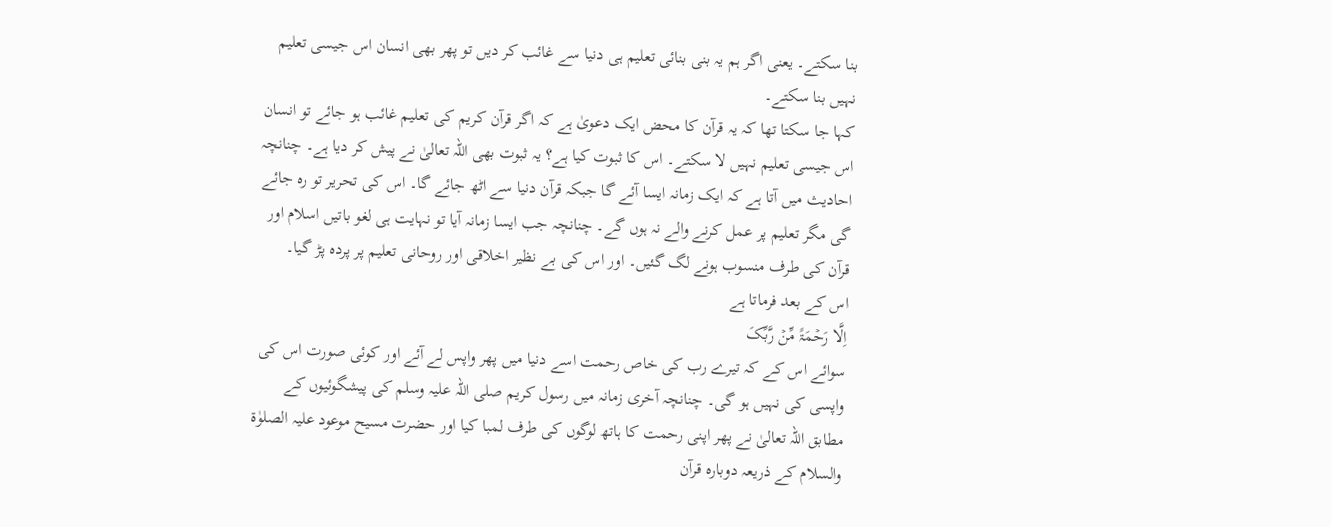بنا سکتے۔ یعنی اگر ہم یہ بنی بنائی تعلیم ہی دنیا سے غائب کر دیں تو پھر بھی انسان اس جیسی تعلیم نہیں بنا سکتے۔
کہا جا سکتا تھا کہ یہ قرآن کا محض ایک دعویٰ ہے کہ اگر قرآن کریم کی تعلیم غائب ہو جائے تو انسان اس جیسی تعلیم نہیں لا سکتے۔ اس کا ثبوت کیا ہے؟ یہ ثبوت بھی اللہ تعالیٰ نے پیش کر دیا ہے۔ چنانچہ احادیث میں آتا ہے کہ ایک زمانہ ایسا آئے گا جبکہ قرآن دنیا سے اٹھ جائے گا۔ اس کی تحریر تو رہ جائے گی مگر تعلیم پر عمل کرنے والے نہ ہوں گے۔ چنانچہ جب ایسا زمانہ آیا تو نہایت ہی لغو باتیں اسلام اور قرآن کی طرف منسوب ہونے لگ گئیں۔ اور اس کی بے نظیر اخلاقی اور روحانی تعلیم پر پردہ پڑ گیا۔
اس کے بعد فرماتا ہے
اِلَّا رَحۡمَۃً مِّنۡ رَّبِّکَ
سوائے اس کے کہ تیرے رب کی خاص رحمت اسے دنیا میں پھر واپس لے آئے اور کوئی صورت اس کی واپسی کی نہیں ہو گی۔ چنانچہ آخری زمانہ میں رسول کریم صلی اللہ علیہ وسلم کی پیشگوئیوں کے مطابق اللہ تعالیٰ نے پھر اپنی رحمت کا ہاتھ لوگوں کی طرف لمبا کیا اور حضرت مسیح موعود علیہ الصلوٰۃ والسلام کے ذریعہ دوبارہ قرآن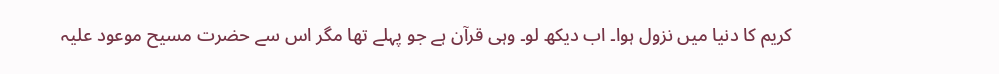کریم کا دنیا میں نزول ہوا۔ اب دیکھ لو۔ وہی قرآن ہے جو پہلے تھا مگر اس سے حضرت مسیح موعود علیہ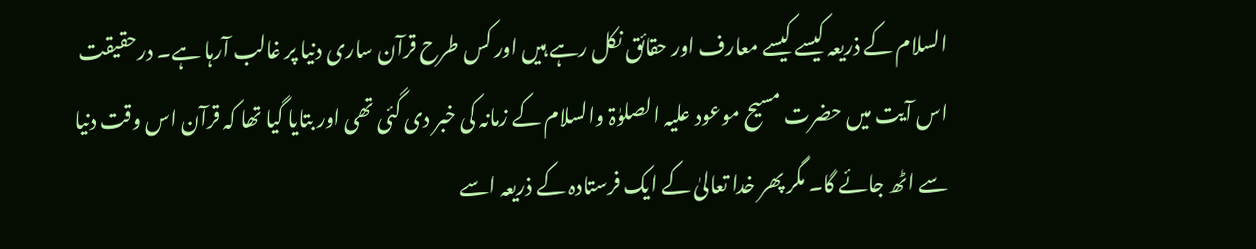السلام کے ذریعہ کیسے کیسے معارف اور حقائق نکل رہے ہیں اور کس طرح قرآن ساری دنیا پر غالب آرہا ہے۔ درحقیقت اس آیت میں حضرت مسیح موعود علیہ الصلوٰۃ والسلام کے زمانہ کی خبر دی گئی تھی اور بتایا گیا تھا کہ قرآن اس وقت دنیا سے اٹھ جائے گا۔ مگر پھر خدا تعالیٰ کے ایک فرستادہ کے ذریعہ اسے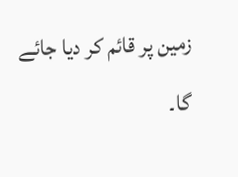زمین پر قائم کر دیا جائے گا۔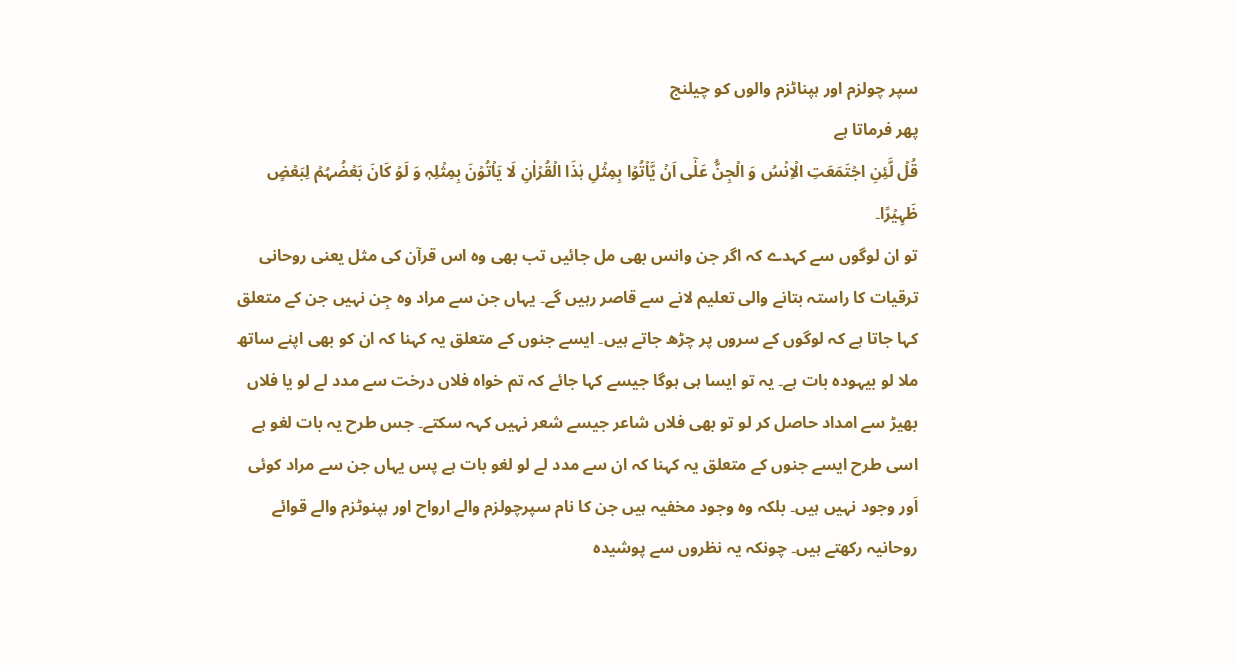سپر چولزم اور ہپناٹزم والوں کو چیلنج
پھر فرماتا ہے
قُلۡ لَّئِنِ اجۡتَمَعَتِ الۡاِنۡسُ وَ الۡجِنُّ عَلٰۤی اَنۡ یَّاۡتُوۡا بِمِثۡلِ ہٰذَا الۡقُرۡاٰنِ لَا یَاۡتُوۡنَ بِمِثۡلِہٖ وَ لَوۡ کَانَ بَعۡضُہُمۡ لِبَعۡضٍ ظَہِیۡرًا۔
تو ان لوگوں سے کہدے کہ اگر جن وانس بھی مل جائیں تب بھی وہ اس قرآن کی مثل یعنی روحانی ترقیات کا راستہ بتانے والی تعلیم لانے سے قاصر رہیں گے۔ یہاں جن سے مراد وہ جِن نہیں جن کے متعلق کہا جاتا ہے کہ لوگوں کے سروں پر چڑھ جاتے ہیں۔ ایسے جنوں کے متعلق یہ کہنا کہ ان کو بھی اپنے ساتھ ملا لو بیہودہ بات ہے۔ یہ تو ایسا ہی ہوگا جیسے کہا جائے کہ تم خواہ فلاں درخت سے مدد لے لو یا فلاں بھیڑ سے امداد حاصل کر لو تو بھی فلاں شاعر جیسے شعر نہیں کہہ سکتے۔ جس طرح یہ بات لغو ہے اسی طرح ایسے جنوں کے متعلق یہ کہنا کہ ان سے مدد لے لو لغو بات ہے پس یہاں جن سے مراد کوئی اَور وجود نہیں ہیں۔ بلکہ وہ وجود مخفیہ ہیں جن کا نام سپرچولزم والے ارواح اور ہپنوٹزم والے قوائے روحانیہ رکھتے ہیں۔ چونکہ یہ نظروں سے پوشیدہ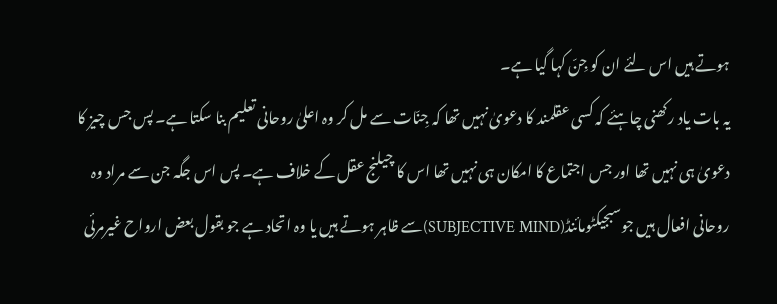ہوتے ہیں اس لئے ان کو جِنّ کہا گیا ہے۔
یہ بات یاد رکھنی چاہئے کہ کسی عقلمند کا دعویٰ نہیں تھا کہ جِنّات سے مل کر وہ اعلیٰ روحانی تعلیم بنا سکتا ہے۔ پس جس چیز کا دعویٰ ہی نہیں تھا اور جس اجتماع کا امکان ہی نہیں تھا اس کا چیلنج عقل کے خلاف ہے۔ پس اس جگہ جن سے مراد وہ روحانی افعال ہیں جوسبجیکٹومائنڈ(SUBJECTIVE MIND)سے ظاہر ہوتے ہیں یا وہ اتحاد ہے جو بقول بعض ارواح غیرمرئی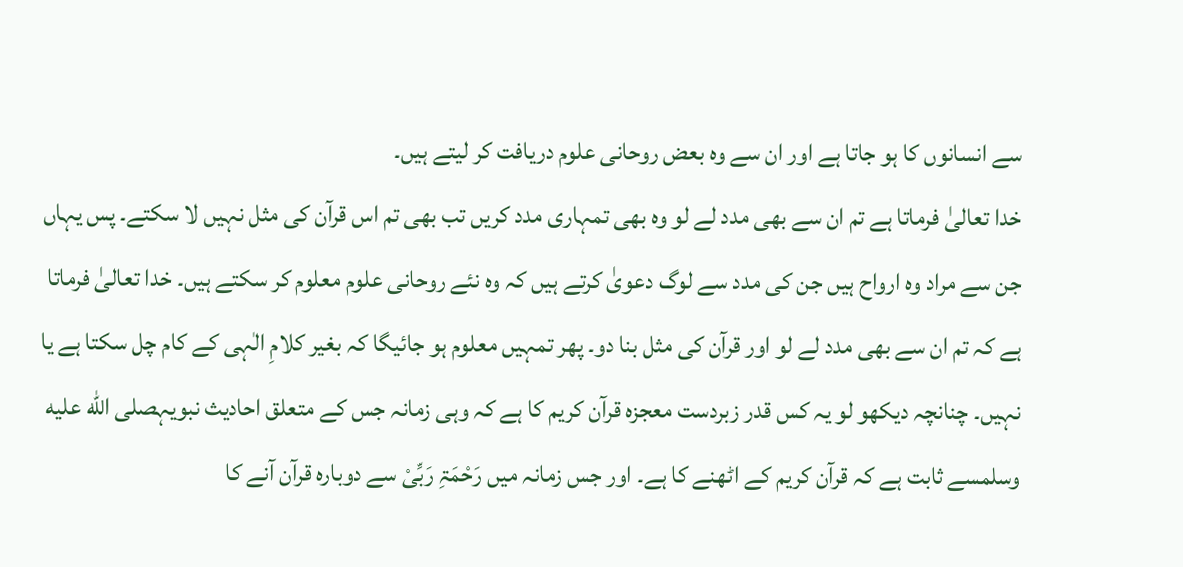سے انسانوں کا ہو جاتا ہے اور ان سے وہ بعض روحانی علوم دریافت کر لیتے ہیں۔
خدا تعالیٰ فرماتا ہے تم ان سے بھی مدد لے لو وہ بھی تمہاری مدد کریں تب بھی تم اس قرآن کی مثل نہیں لا سکتے۔ پس یہاں جن سے مراد وہ ارواح ہیں جن کی مدد سے لوگ دعویٰ کرتے ہیں کہ وہ نئے روحانی علوم معلوم کر سکتے ہیں۔ خدا تعالیٰ فرماتا ہے کہ تم ان سے بھی مدد لے لو اور قرآن کی مثل بنا دو۔ پھر تمہیں معلوم ہو جائیگا کہ بغیر کلامِ الٰہی کے کام چل سکتا ہے یا نہیں۔ چنانچہ دیکھو لو یہ کس قدر زبردست معجزہ قرآن کریم کا ہے کہ وہی زمانہ جس کے متعلق احادیث نبویہصلى الله عليه وسلمسے ثابت ہے کہ قرآن کریم کے اٹھنے کا ہے۔ اور جس زمانہ میں رَحْمَۃِ رَبِّیْ سے دوبارہ قرآن آنے کا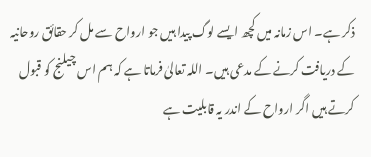ذکر ہے۔ اس زمانہ میں کچھ ایسے لوگ پیدا ہیں جو ارواح سے مل کر حقائق روحانیہ کے دریافت کرنے کے مدعی ہیں۔ اللہ تعالیٰ فرماتا ہے کہ ہم اس چیلنج کو قبول کرتے ہیں اگر ارواح کے اندر یہ قابلیت ہے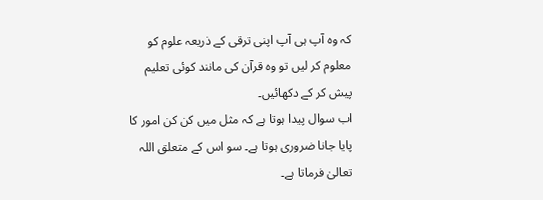کہ وہ آپ ہی آپ اپنی ترقی کے ذریعہ علوم کو معلوم کر لیں تو وہ قرآن کی مانند کوئی تعلیم پیش کر کے دکھائیں۔
اب سوال پیدا ہوتا ہے کہ مثل میں کن کن امور کا پایا جانا ضروری ہوتا ہے۔ سو اس کے متعلق اللہ تعالیٰ فرماتا ہے۔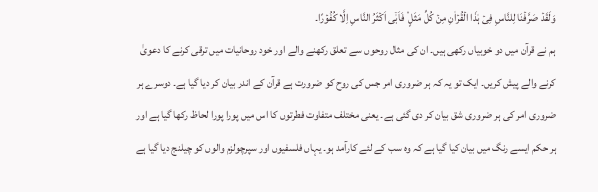وَلَقَدۡ صَرَّفۡنَا لِلنَّاسِ فِیۡ ہٰذَا الۡقُرۡاٰنِ مِنۡ کُلِّ مَثَلٍ ۫ فَاَبٰۤی اَکۡثَرُ النَّاسِ اِلَّا کُفُوۡرًا۔
ہم نے قرآن میں دو خوبیاں رکھی ہیں۔ ان کی مثال روحوں سے تعلق رکھنے والے اور خود روحانیات میں ترقی کرنے کا دعویٰ کرنے والے پیش کریں۔ ایک تو یہ کہ ہر ضروری امر جس کی روح کو ضرورت ہے قرآن کے اندر بیان کر دیا گیا ہے۔ دوسرے ہر ضروری امر کی ہر ضروری شق بیان کر دی گئی ہے۔ یعنی مختلف متفاوت فطرتوں کا اس میں پورا پورا لحاظ رکھا گیا ہے اور ہر حکم ایسے رنگ میں بیان کیا گیا ہے کہ وہ سب کے لئے کارآمد ہو۔ یہاں فلسفیوں اور سپرچولزم والوں کو چیلنج دیا گیا ہے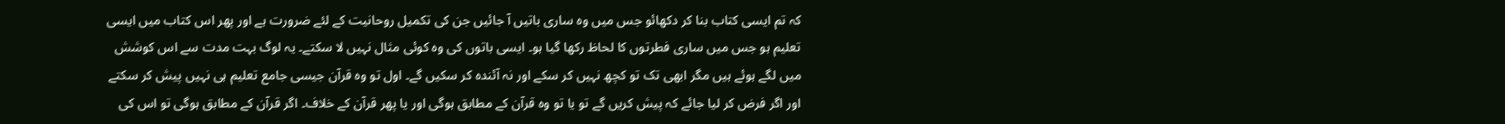کہ تم ایسی کتاب بنا کر دکھائو جس میں وہ ساری باتیں آ جائیں جن کی تکمیل روحانیت کے لئے ضرورت ہے اور پھر اس کتاب میں ایسی تعلیم ہو جس میں ساری فطرتوں کا لحاظ رکھا گیا ہو۔ ایسی باتوں کی وہ کوئی مثال نہیں لا سکتے۔ یہ لوگ بہت مدت سے اس کوشش میں لگے ہوئے ہیں مگر ابھی تک تو کچھ نہیں کر سکے اور نہ آئندہ کر سکیں گے۔ اول تو وہ قرآن جیسی جامع تعلیم ہی نہیں پیش کر سکتے اور اگر فرض کر لیا جائے کہ پیش کریں گے تو یا تو وہ قرآن کے مطابق ہوگی اور یا پھر قرآن کے خلاف۔ اگر قرآن کے مطابق ہوگی تو اس کی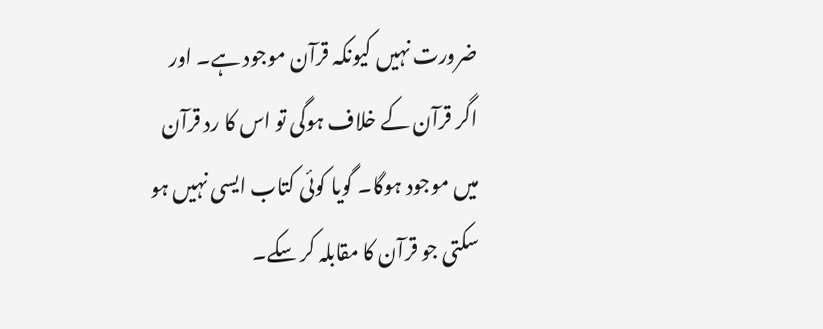ضرورت نہیں کیونکہ قرآن موجود ہے۔ اور اگر قرآن کے خلاف ہوگی تو اس کا رد قرآن میں موجود ہوگا۔ گویا کوئی کتاب ایسی نہیں ہو سکتی جو قرآن کا مقابلہ کر سکے۔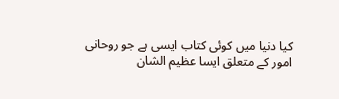کیا دنیا میں کوئی کتاب ایسی ہے جو روحانی امور کے متعلق ایسا عظیم الشان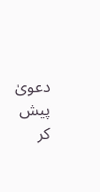دعویٰ پیش کر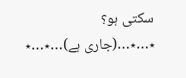سکتی ہو؟
٭…٭…(جاری ہے)…٭…٭